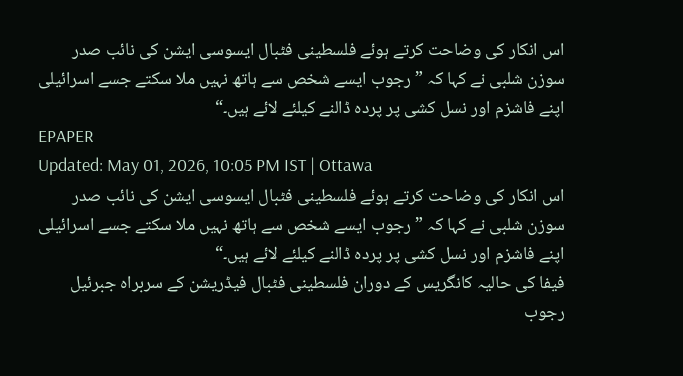اس انکار کی وضاحت کرتے ہوئے فلسطینی فٹبال ایسوسی ایشن کی نائب صدر سوزن شلبی نے کہا کہ ”رجوب ایسے شخص سے ہاتھ نہیں ملا سکتے جسے اسرائیلی اپنے فاشزم اور نسل کشی پر پردہ ڈالنے کیلئے لائے ہیں۔“
EPAPER
Updated: May 01, 2026, 10:05 PM IST | Ottawa
اس انکار کی وضاحت کرتے ہوئے فلسطینی فٹبال ایسوسی ایشن کی نائب صدر سوزن شلبی نے کہا کہ ”رجوب ایسے شخص سے ہاتھ نہیں ملا سکتے جسے اسرائیلی اپنے فاشزم اور نسل کشی پر پردہ ڈالنے کیلئے لائے ہیں۔“
فیفا کی حالیہ کانگریس کے دوران فلسطینی فٹبال فیڈریشن کے سربراہ جبرئیل رجوب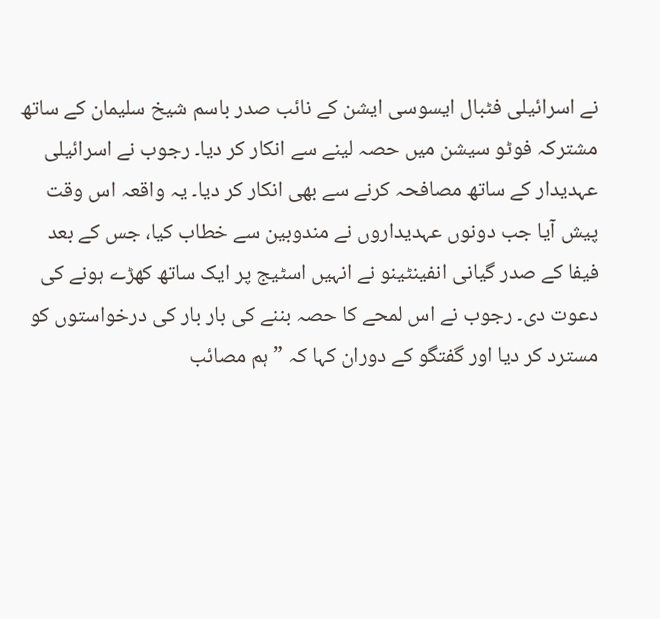نے اسرائیلی فٹبال ایسوسی ایشن کے نائب صدر باسم شیخ سلیمان کے ساتھ مشترکہ فوٹو سیشن میں حصہ لینے سے انکار کر دیا۔ رجوب نے اسرائیلی عہدیدار کے ساتھ مصافحہ کرنے سے بھی انکار کر دیا۔ یہ واقعہ اس وقت پیش آیا جب دونوں عہدیداروں نے مندوبین سے خطاب کیا، جس کے بعد فیفا کے صدر گیانی انفینٹینو نے انہیں اسٹیج پر ایک ساتھ کھڑے ہونے کی دعوت دی۔ رجوب نے اس لمحے کا حصہ بننے کی بار بار کی درخواستوں کو مسترد کر دیا اور گفتگو کے دوران کہا کہ ”ہم مصائب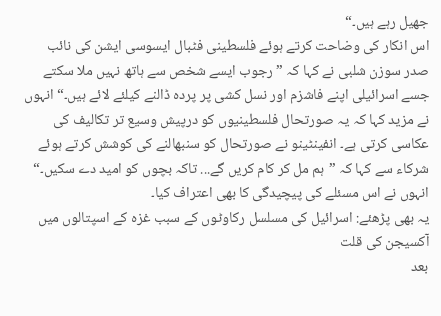جھیل رہے ہیں۔“
اس انکار کی وضاحت کرتے ہوئے فلسطینی فٹبال ایسوسی ایشن کی نائب صدر سوزن شلبی نے کہا کہ ”رجوب ایسے شخص سے ہاتھ نہیں ملا سکتے جسے اسرائیلی اپنے فاشزم اور نسل کشی پر پردہ ڈالنے کیلئے لائے ہیں۔“ انہوں نے مزید کہا کہ یہ صورتحال فلسطینیوں کو درپیش وسیع تر تکالیف کی عکاسی کرتی ہے۔ انفینٹینو نے صورتحال کو سنبھالنے کی کوشش کرتے ہوئے شرکاء سے کہا کہ ”ہم مل کر کام کریں گے... تاکہ بچوں کو امید دے سکیں۔“ انہوں نے اس مسئلے کی پیچیدگی کا بھی اعتراف کیا۔
یہ بھی پڑھئے: اسرائیل کی مسلسل رکاوٹوں کے سبب غزہ کے اسپتالوں میں آکسیجن کی قلت
بعد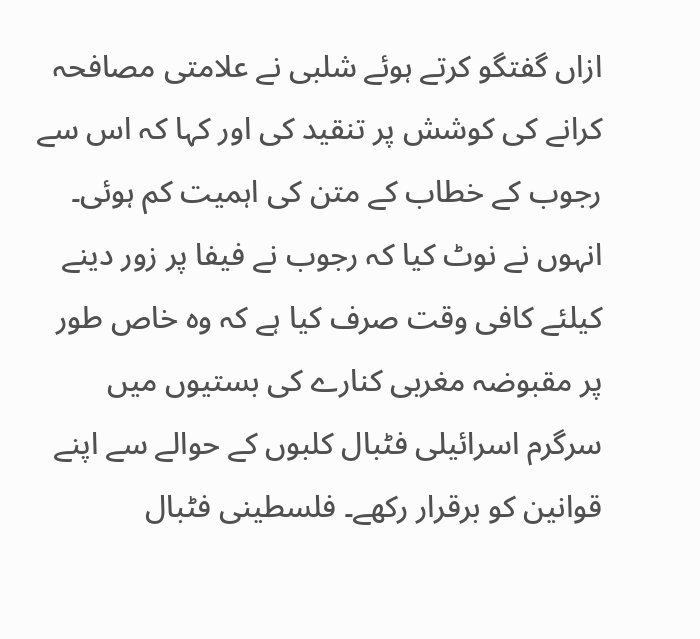ازاں گفتگو کرتے ہوئے شلبی نے علامتی مصافحہ کرانے کی کوشش پر تنقید کی اور کہا کہ اس سے رجوب کے خطاب کے متن کی اہمیت کم ہوئی۔ انہوں نے نوٹ کیا کہ رجوب نے فیفا پر زور دینے کیلئے کافی وقت صرف کیا ہے کہ وہ خاص طور پر مقبوضہ مغربی کنارے کی بستیوں میں سرگرم اسرائیلی فٹبال کلبوں کے حوالے سے اپنے قوانین کو برقرار رکھے۔ فلسطینی فٹبال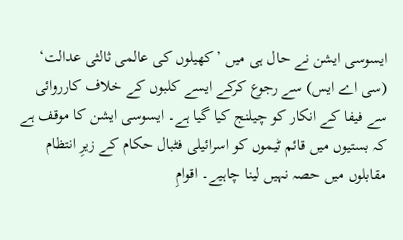ایسوسی ایشن نے حال ہی میں ’کھیلوں کی عالمی ثالثی عدالت‘ (سی اے ایس) سے رجوع کرکے ایسے کلبوں کے خلاف کارروائی سے فیفا کے انکار کو چیلنج کیا گیا ہے۔ ایسوسی ایشن کا موقف ہے کہ بستیوں میں قائم ٹیموں کو اسرائیلی فٹبال حکام کے زیرِ انتظام مقابلوں میں حصہ نہیں لینا چاہیے۔ اقوامِ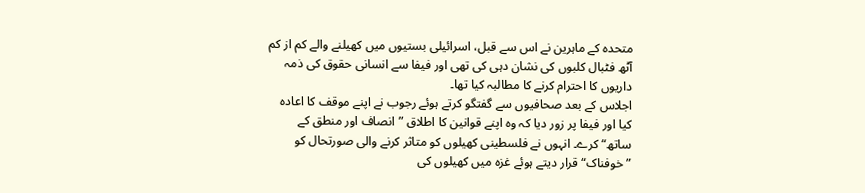متحدہ کے ماہرین نے اس سے قبل، اسرائیلی بستیوں میں کھیلنے والے کم از کم آٹھ فٹبال کلبوں کی نشان دہی کی تھی اور فیفا سے انسانی حقوق کی ذمہ داریوں کا احترام کرنے کا مطالبہ کیا تھا۔
اجلاس کے بعد صحافیوں سے گفتگو کرتے ہوئے رجوب نے اپنے موقف کا اعادہ کیا اور فیفا پر زور دیا کہ وہ اپنے قوانین کا اطلاق ”انصاف اور منطق کے ساتھ“ کرے۔ انہوں نے فلسطینی کھیلوں کو متاثر کرنے والی صورتحال کو ”خوفناک“ قرار دیتے ہوئے غزہ میں کھیلوں کی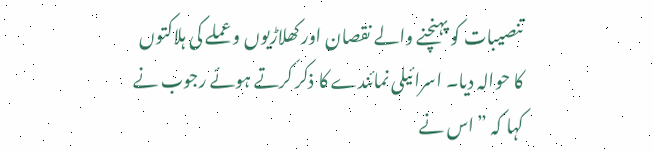تنصیبات کو پہنچنے والے نقصان اور کھلاڑیوں و عملے کی ہلاکتوں کا حوالہ دیا۔ اسرائیلی نمائندے کا ذکر کرتے ہوئے رجوب نے کہا کہ ”اس نے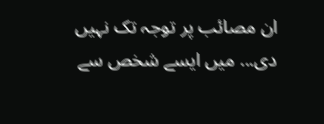ان مصائب پر توجہ تک نہیں دی... میں ایسے شخص سے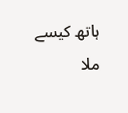ہاتھ کیسے ملا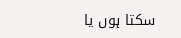سکتا ہوں یا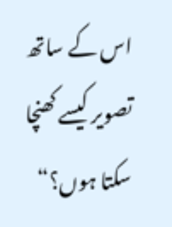اس کے ساتھ تصویر کیسے کھنچا سکتا ہوں؟“